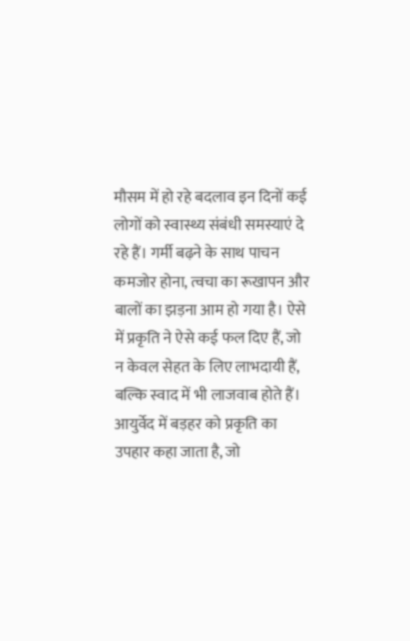मौसम में हो रहे बदलाव इन दिनों कई लोगों को स्वास्थ्य संबंधी समस्याएं दे रहे हैं। गर्मी बढ़ने के साथ पाचन कमजोर होना, त्वचा का रूखापन और बालों का झड़ना आम हो गया है। ऐसे में प्रकृति ने ऐसे कई फल दिए हैं, जो न केवल सेहत के लिए लाभदायी हैं, बल्कि स्वाद में भी लाजवाब होते हैं।
आयुर्वेद में बड़हर को प्रकृति का उपहार कहा जाता है, जो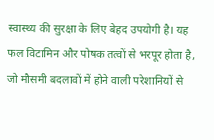स्वास्थ्य की सुरक्षा के लिए बेहद उपयोगी है। यह फल विटामिन और पोषक तत्वों से भरपूर होता है, जो मौसमी बदलावों में होने वाली परेशानियों से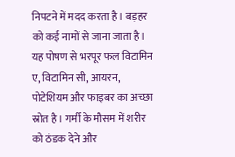निपटने में मदद करता है। बड़हर को कई नामों से जाना जाता है। यह पोषण से भरपूर फल विटामिन ए, विटामिन सी, आयरन, पोटेशियम और फाइबर का अच्छा स्रोत है। गर्मी के मौसम में शरीर को ठंडक देने और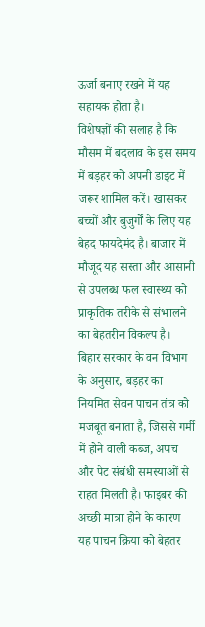ऊर्जा बनाए रखने में यह सहायक होता है।
विशेषज्ञों की सलाह है कि मौसम में बदलाव के इस समय में बड़हर को अपनी डाइट में जरूर शामिल करें। खासकर बच्चों और बुजुर्गों के लिए यह बेहद फायदेमंद है। बाजार में मौजूद यह सस्ता और आसानी से उपलब्ध फल स्वास्थ्य को प्राकृतिक तरीके से संभालने का बेहतरीन विकल्प है।
बिहार सरकार के वन विभाग के अनुसार, बड़हर का नियमित सेवन पाचन तंत्र को मजबूत बनाता है, जिससे गर्मी में होने वाली कब्ज, अपच और पेट संबंधी समस्याओं से राहत मिलती है। फाइबर की अच्छी मात्रा होने के कारण यह पाचन क्रिया को बेहतर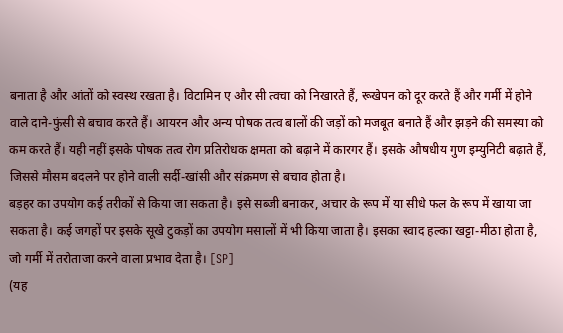बनाता है और आंतों को स्वस्थ रखता है। विटामिन ए और सी त्वचा को निखारते हैं, रूखेपन को दूर करते हैं और गर्मी में होने वाले दाने-फुंसी से बचाव करते हैं। आयरन और अन्य पोषक तत्व बालों की जड़ों को मजबूत बनाते हैं और झड़ने की समस्या को कम करते हैं। यही नहीं इसके पोषक तत्व रोग प्रतिरोधक क्षमता को बढ़ाने में कारगर हैं। इसके औषधीय गुण इम्युनिटी बढ़ाते हैं, जिससे मौसम बदलने पर होने वाली सर्दी-खांसी और संक्रमण से बचाव होता है।
बड़हर का उपयोग कई तरीकों से किया जा सकता है। इसे सब्जी बनाकर, अचार के रूप में या सीधे फल के रूप में खाया जा सकता है। कई जगहों पर इसके सूखे टुकड़ों का उपयोग मसालों में भी किया जाता है। इसका स्वाद हल्का खट्टा-मीठा होता है, जो गर्मी में तरोताजा करने वाला प्रभाव देता है। [SP]
(यह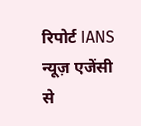रिपोर्ट IANS न्यूज़ एजेंसी से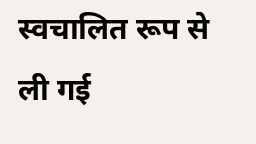स्वचालित रूप से ली गई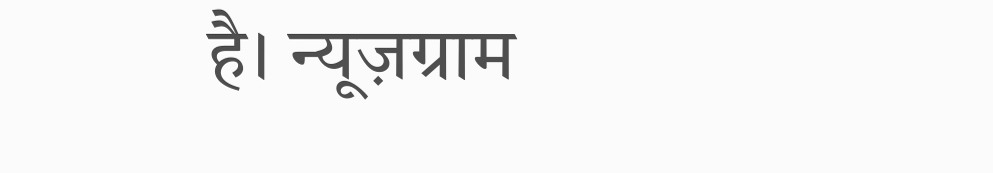है। न्यूज़ग्राम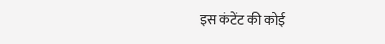इस कंटेंट की कोई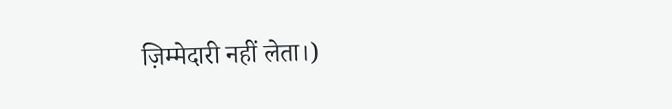ज़िम्मेदारी नहीं लेता।)